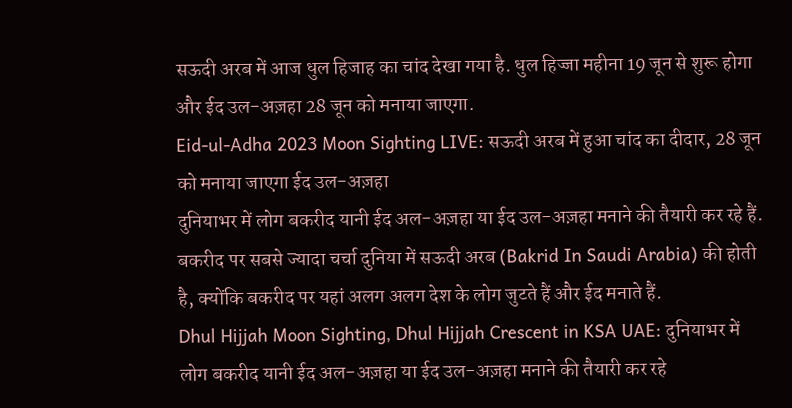सऊदी अरब में आज धुल हिजाह का चांद देखा गया है. धुल हिज्जा महीना 19 जून से शुरू होगा और ईद उल-अज़हा 28 जून को मनाया जाएगा.
Eid-ul-Adha 2023 Moon Sighting LIVE: सऊदी अरब में हुआ चांद का दीदार, 28 जून को मनाया जाएगा ईद उल-अज़हा
दुनियाभर में लोग बकरीद यानी ईद अल-अज़हा या ईद उल-अज़हा मनाने की तैयारी कर रहे हैं. बकरीद पर सबसे ज्यादा चर्चा दुनिया में सऊदी अरब (Bakrid In Saudi Arabia) की होती है, क्योंकि बकरीद पर यहां अलग अलग देश के लोग जुटते हैं और ईद मनाते हैं.
Dhul Hijjah Moon Sighting, Dhul Hijjah Crescent in KSA UAE: दुनियाभर में लोग बकरीद यानी ईद अल-अज़हा या ईद उल-अज़हा मनाने की तैयारी कर रहे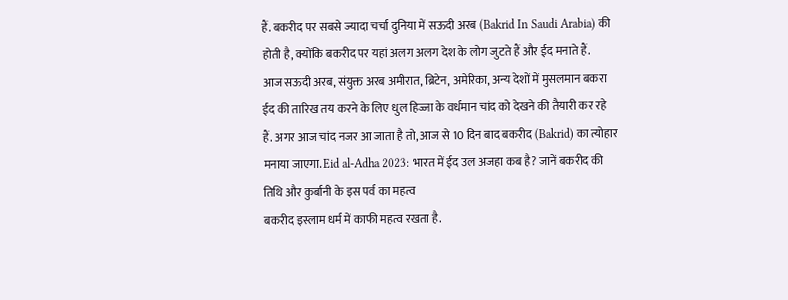हैं. बकरीद पर सबसे ज्यादा चर्चा दुनिया में सऊदी अरब (Bakrid In Saudi Arabia) की होती है, क्योंकि बकरीद पर यहां अलग अलग देश के लोग जुटते हैं और ईद मनाते हैं.
आज सऊदी अरब, संयुक्त अरब अमीरात, ब्रिटेन, अमेरिका, अन्य देशों में मुसलमान बकरा ईद की तारिख तय करने के लिए धुल हिज्जा के वर्धमान चांद को देखने की तैयारी कर रहे हैं. अगर आज चांद नजर आ जाता है तो, आज से 10 दिन बाद बकरीद (Bakrid) का त्योहार मनाया जाएगा. Eid al-Adha 2023: भारत में ईद उल अजहा कब है? जानें बकरीद की तिथि और कुर्बानी के इस पर्व का महत्व
बकरीद इस्लाम धर्म में काफी महत्व रखता है.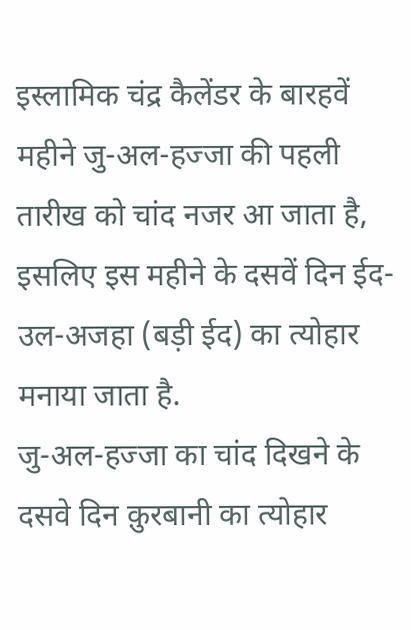इस्लामिक चंद्र कैलेंडर के बारहवें महीने जु-अल-हज्जा की पहली तारीख को चांद नजर आ जाता है, इसलिए इस महीने के दसवें दिन ईद-उल-अजहा (बड़ी ईद) का त्योहार मनाया जाता है.
जु-अल-हज्जा का चांद दिखने के दसवे दिन क़ुरबानी का त्योहार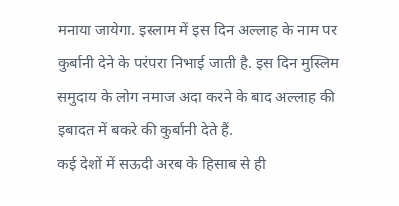मनाया जायेगा. इस्लाम में इस दिन अल्लाह के नाम पर कुर्बानी देने के परंपरा निभाई जाती है. इस दिन मुस्लिम समुदाय के लोग नमाज अदा करने के बाद अल्लाह की इबादत में बकरे की कुर्बानी देते हैं.
कई देशों में सऊदी अरब के हिसाब से ही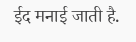ईद मनाई जाती है.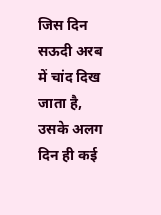जिस दिन सऊदी अरब में चांद दिख जाता है, उसके अलग दिन ही कई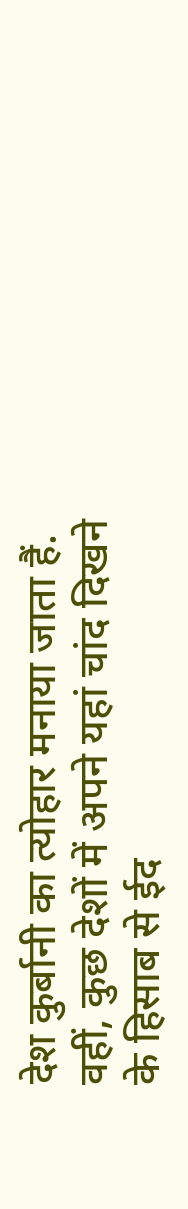देश कुर्बानी का त्योहार मनाया जाता हैं. वहीं, कुछ देशों में अपने यहां चांद दिखने के हिसाब से ईद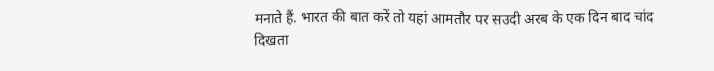मनाते हैं. भारत की बात करें तो यहां आमतौर पर सउदी अरब के एक दिन बाद चांद दिखता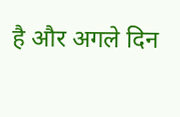है और अगले दिन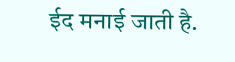ईद मनाई जाती है.